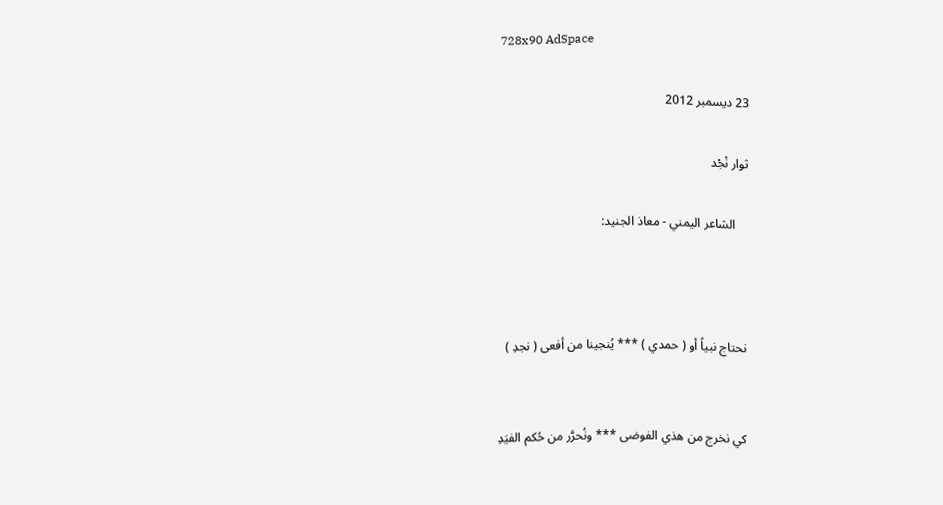728x90 AdSpace

23 ديسمبر 2012

ثوار نْجْد

    الشاعر اليمني - معاذ الجنيد:



نحتاج نبياً أو ( حمدي ) *** يُنجينا من أفعى ( نجدِ )


كي نخرج من هذي الفوضى *** ونُحرَّر من حُكم الفيَدِ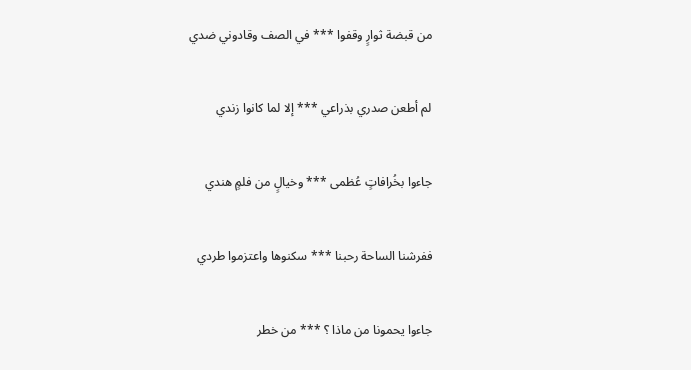من قبضة ثوارٍ وقفوا *** في الصف وقادوني ضدي


لم أطعن صدري بذراعي *** إلا لما كانوا زندي


جاءوا بخُرافاتٍ عُظمى *** وخيالٍ من فلمٍ هندي


ففرشنا الساحة رحبنا *** سكنوها واعتزموا طردي


جاءوا يحمونا من ماذا ؟ *** من خطر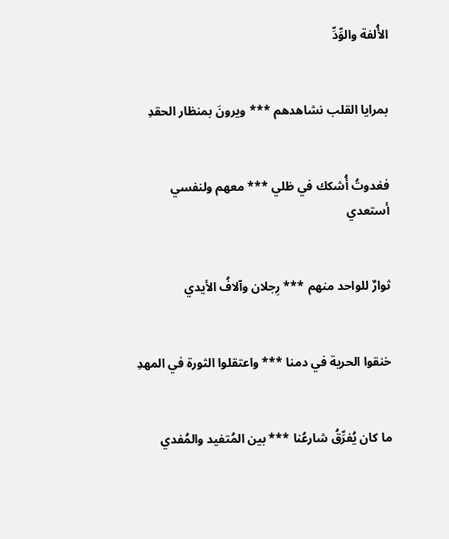الأُلفة والوِّدِّ


بمرايا القلب نشاهدهم *** ويرونَ بمنظار الحقدِ


فغدوتُ أُشكك في ظلي *** معهم ولنفسي أستعدي


ثوارٌ للواحد منهم *** رِجلان وآلافُ الأيدي


خنقوا الحرية في دمنا *** واعتقلوا الثورة في المهدِ


ما كان يُفرِّقُ شارعُنا *** بين المُتفيد والمُفدي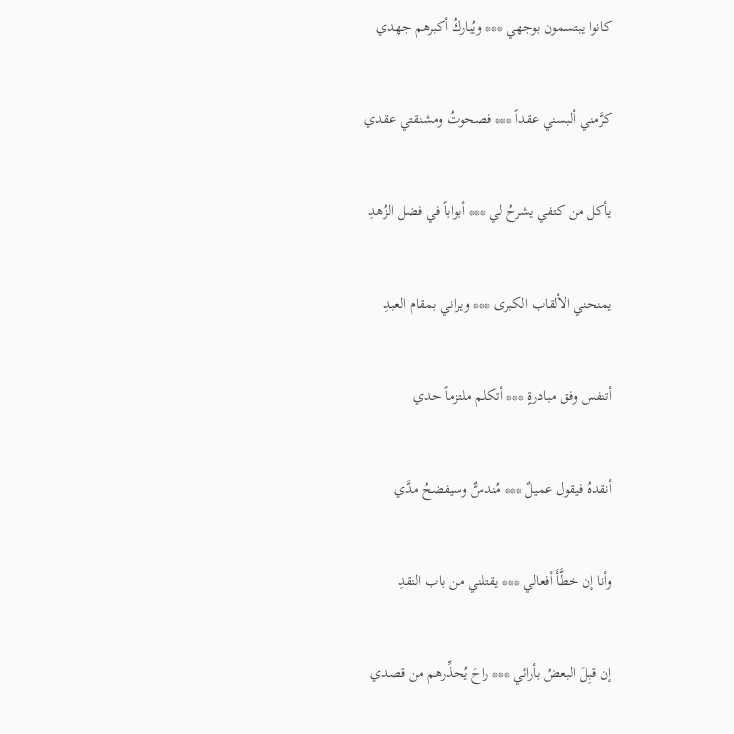كانوا يبتسمون بوجهي *** ويُباركُ أكبرهم جهدي


كرَّمني ألبسني عقداً *** فصحوتُ ومشنقتي عقدي


يأكل من كتفي يشرحُ لي *** أبواباً في فضل الزُهدِ


يمنحني الألقاب الكبرى *** ويراني بمقام العبدِ


أتنفس وفق مبادرةٍ *** أتكلم ملتزماً حدي


أنقدهُ فيقول عميلٌ *** مُندسٌّ وسيفضحُ مدَّي


وأنا إن خطَّأَ أفعالي *** يقتلني من باب النقدِ


إن قبِلَ البعضُ بأرائي *** راحَ يُحذِّرهم من قصدي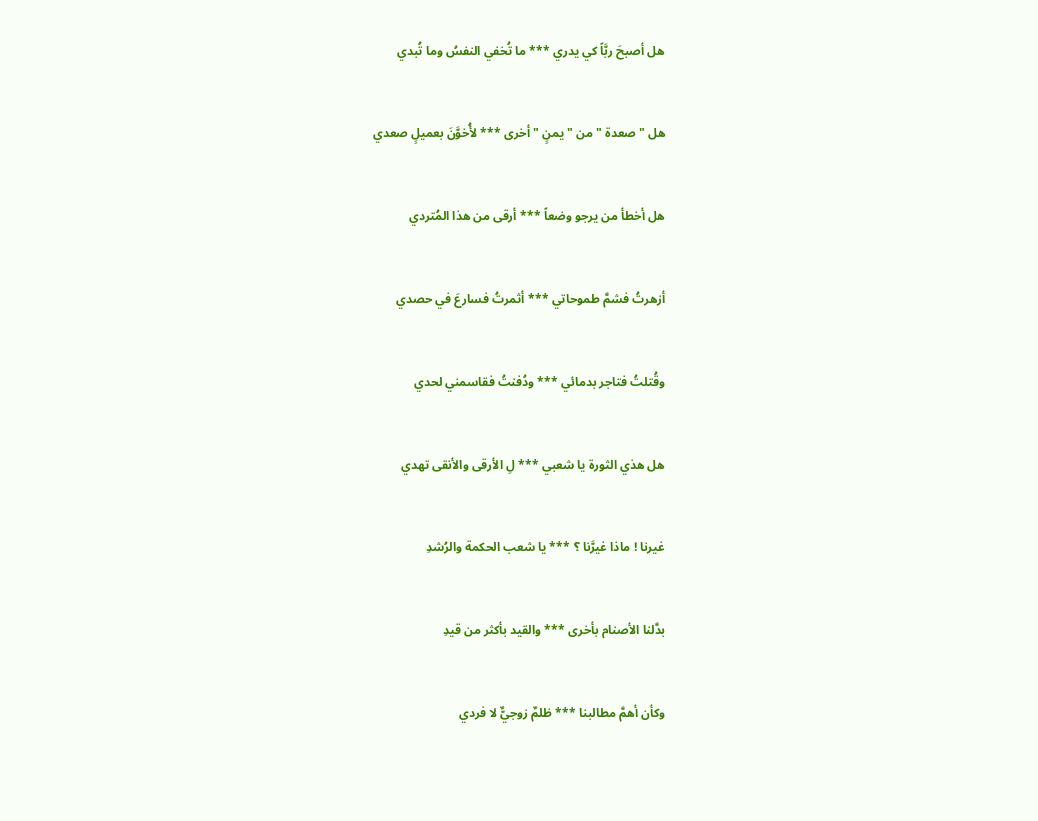هل أصبحَ ربَّاً كي يدري *** ما تُخفي النفسُ وما تُبدي


هل " صعدة " من " يمنٍ " أخرى *** لأُخوَّنَ بعميلٍ صعدي


هل أخطأ من يرجو وضعاً *** أرقى من هذا المُتردي


أزهرتُ فشمَّ طموحاتي *** أثمرتُ فسارعَ في حصدي


وقُتلتُ فتاجر بدمائي *** ودُفنتُ فقاسمني لحدي


هل هذي الثورة يا شعبي *** لِ الأرقى والأنقى تهدي


غيرنا ! ماذا غيرَّنا ؟ *** يا شعب الحكمة والرُشدِ


بدَّلنا الأصنام بأخرى *** والقيد بأكثر من قيدِ


وكأن أهمَّ مطالبنا *** ظلمٌ زوجيٌّ لا فردي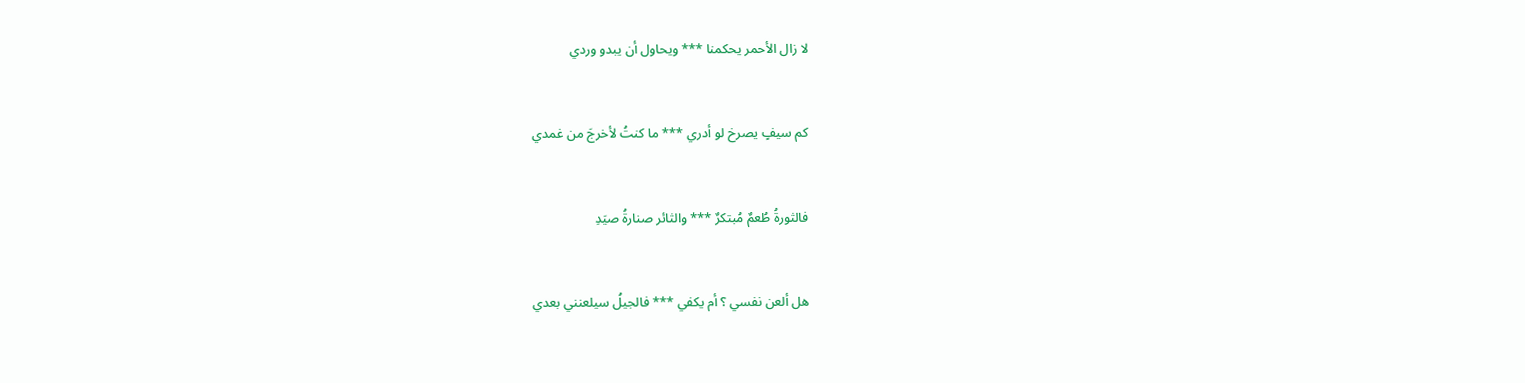لا زال الأحمر يحكمنا *** ويحاول أن يبدو وردي


كم سيفٍ يصرخ لو أدري *** ما كنتُ لأخرجَ من غمدي


فالثورةُ طُعمٌ مُبتكرٌ *** والثائر صنارةُ صيَدِ


هل ألعن نفسي ؟ أم يكفي *** فالجيلُ سيلعنني بعدي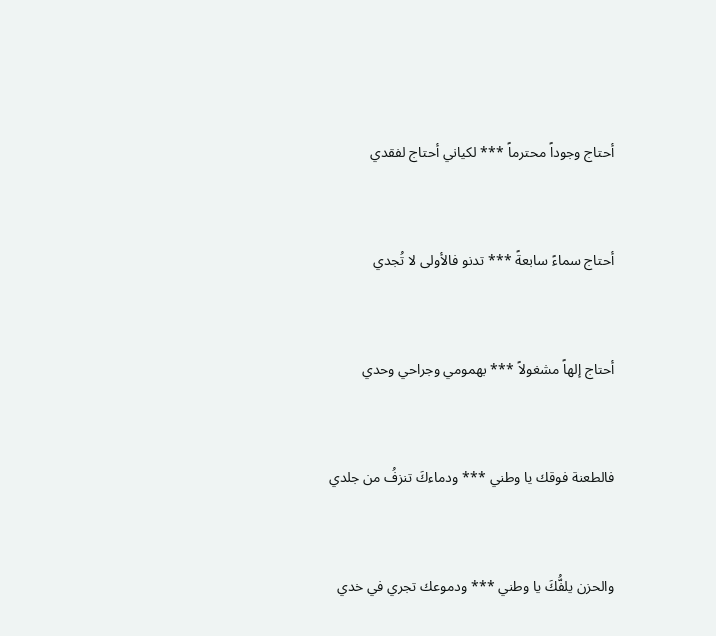أحتاج وجوداً محترماً *** لكياني أحتاج لفقدي


أحتاج سماءً سابعةً *** تدنو فالأولى لا تُجدي


أحتاج إلهاً مشغولاً *** بهمومي وجراحي وحدي


فالطعنة فوقك يا وطني *** ودماءكَ تنزفُ من جلدي


والحزن يلفُّكَ يا وطني *** ودموعك تجري في خدي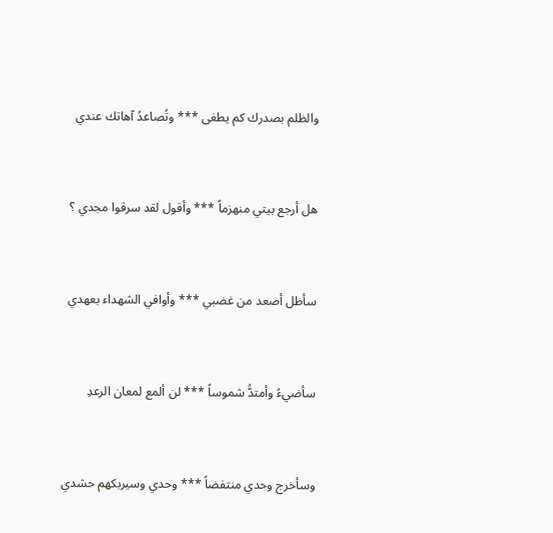والظلم بصدرك كم يطغى *** وتُصاعدُ آهاتك عندي


هل أرجع بيتي منهزماً *** وأقول لقد سرقوا مجدي ؟


سأظل أصعد من غضبي *** وأوافي الشهداء بعهدي


سأضيءُ وأمتدُّ شموساً *** لن ألمع لمعان الرعدِ


وسأخرج وحدي منتفضاً *** وحدي وسيربكهم حشدي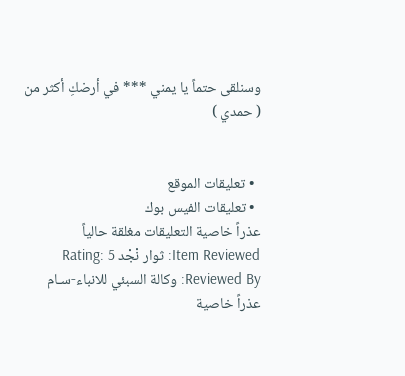وسنلقى حتماً يا يمني *** في أرضكِ أكثر من ( حمدي )


  • تعليقات الموقع
  • تعليقات الفيس بوك
عذراً خاصية التعليقات مغلقة حالياً
Item Reviewed: ثوار نْجْد Rating: 5 Reviewed By: وكالة السبئي للانباء-سـام
عذراً خاصية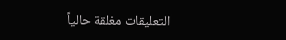التعليقات مغلقة حالياً